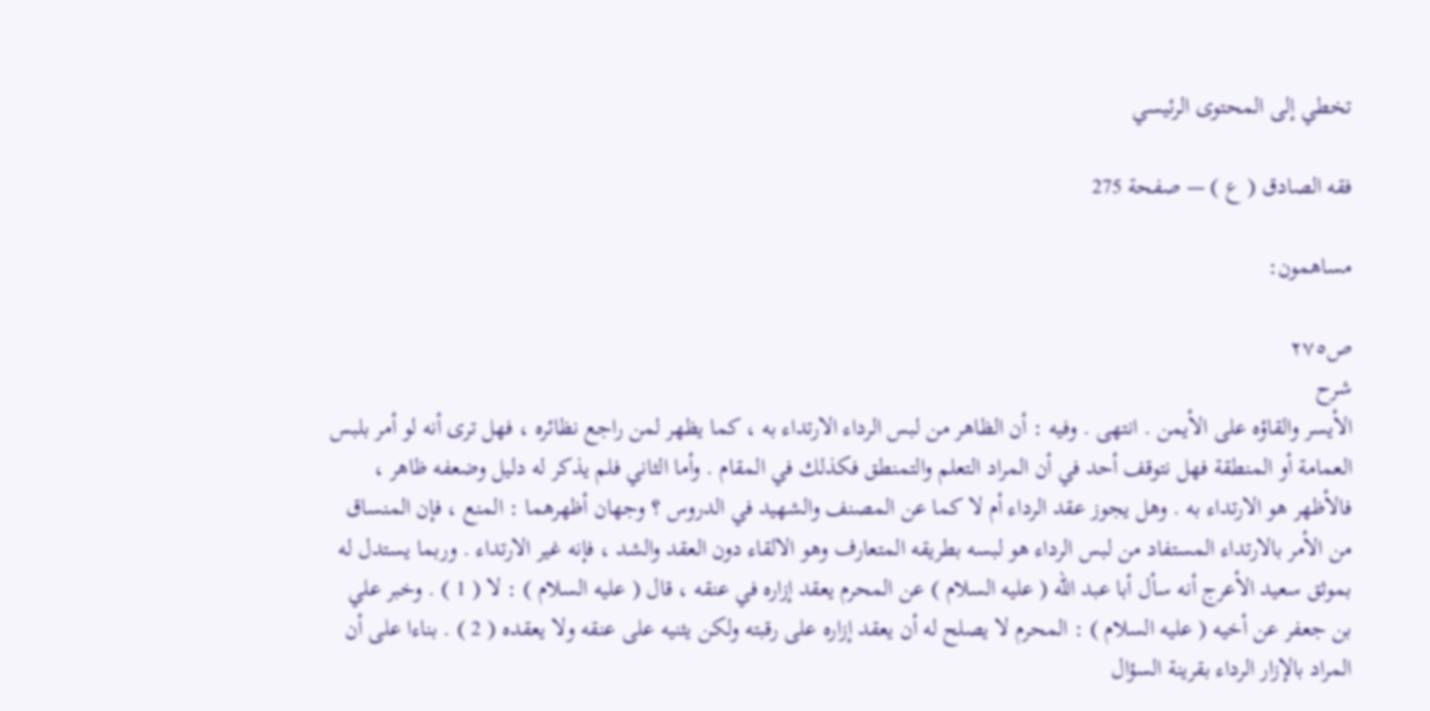تخطي إلى المحتوى الرئيسي

فقه الصادق ( ع ) — صفحة 275

مساهمون:

ص٢٧٥
شرح
الأيسر والقاؤه على الأيمن . انتهى . وفيه : أن الظاهر من لبس الرداء الارتداء به ، كما يظهر لمن راجع نظائره ، فهل ترى أنه لو أمر بلبس العمامة أو المنطقة فهل نتوقف أحد في أن المراد التعلم والتمنطق فكذلك في المقام . وأما الثاني فلم يذكر له دليل وضعفه ظاهر ، فالأظهر هو الارتداء به . وهل يجوز عقد الرداء أم لا كما عن المصنف والشهيد في الدروس ؟ وجهان أظهرهما : المنع ، فإن المنساق من الأمر بالارتداء المستفاد من لبس الرداء هو لبسه بطريقه المتعارف وهو الالقاء دون العقد والشد ، فإنه غير الارتداء . وربما يستدل له بموثق سعيد الأعرج أنه سأل أبا عبد الله ( عليه السلام ) عن المحرم يعقد إزاره في عنقه ، قال ( عليه السلام ) : لا ( 1 ) . وخبر علي بن جعفر عن أخيه ( عليه السلام ) : المحرم لا يصلح له أن يعقد إزاره على رقبته ولكن يثنيه على عنقه ولا يعقده ( 2 ) . بناءا على أن المراد بالإزار الرداء بقرينة السؤال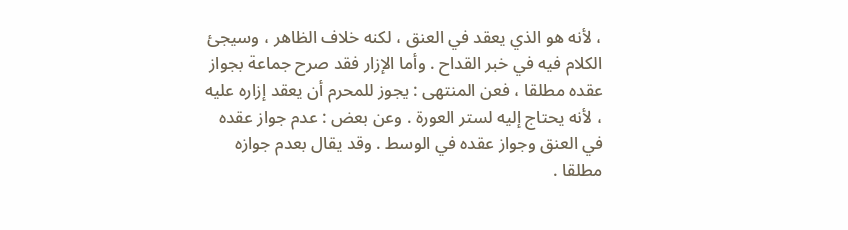، لأنه هو الذي يعقد في العنق ، لكنه خلاف الظاهر ، وسيجئ الكلام فيه في خبر القداح . وأما الإزار فقد صرح جماعة بجواز عقده مطلقا ، فعن المنتهى : يجوز للمحرم أن يعقد إزاره عليه ، لأنه يحتاج إليه لستر العورة . وعن بعض : عدم جواز عقده في العنق وجواز عقده في الوسط . وقد يقال بعدم جوازه مطلقا .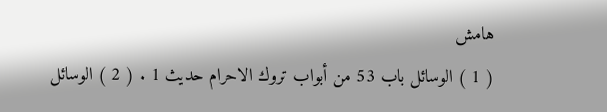هامش
( 1 ) الوسائل باب 53 من أبواب تروك الاحرام حديث 1 . ( 2 ) الوسائل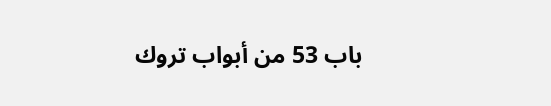باب 53 من أبواب تروك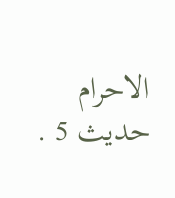الاحرام حديث 5 .